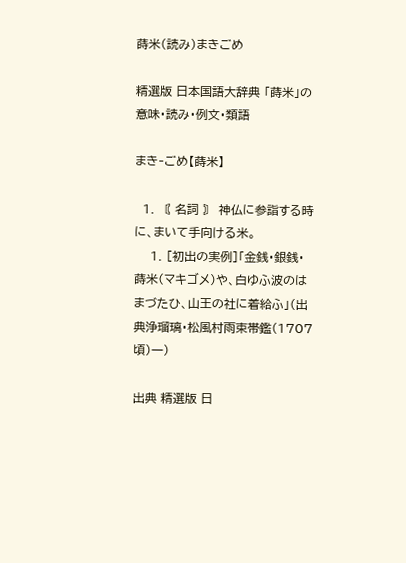蒔米(読み)まきごめ

精選版 日本国語大辞典 「蒔米」の意味・読み・例文・類語

まき‐ごめ【蒔米】

  1. 〘 名詞 〙 神仏に参詣する時に、まいて手向ける米。
    1. [初出の実例]「金銭・銀銭・蒔米(マキゴメ)や、白ゆふ波のはまづたひ、山王の社に着給ふ」(出典浄瑠璃・松風村雨束帯鑑(1707頃)一)

出典 精選版 日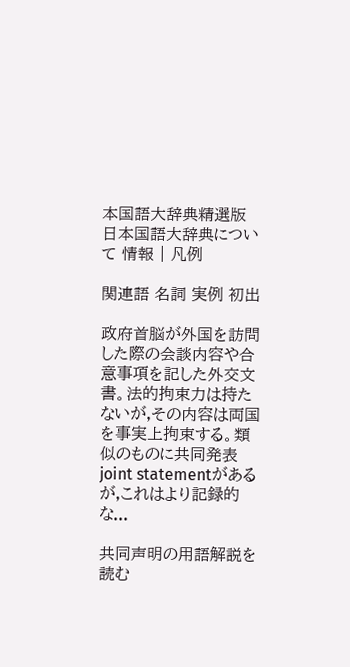本国語大辞典精選版 日本国語大辞典について 情報 | 凡例

関連語 名詞 実例 初出

政府首脳が外国を訪問した際の会談内容や合意事項を記した外交文書。法的拘束力は持たないが,その内容は両国を事実上拘束する。類似のものに共同発表 joint statementがあるが,これはより記録的な...

共同声明の用語解説を読む